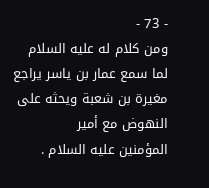- 73 -
ومن كلام له عليه السلام
لما سمع عمار بن ياسر يراجع مغيرة بن شعبة ويحثه على النهوض مع أمير
المؤمنين عليه السلام .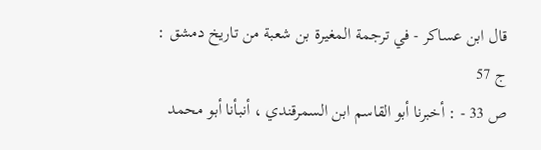قال ابن عساكر - في ترجمة المغيرة بن شعبة من تاريخ دمشق : ج 57
ص 33 - : أخبرنا أبو القاسم ابن السمرقندي ، أنبأنا أبو محمد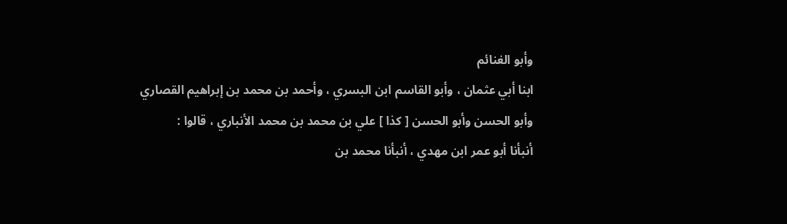وأبو الغنائم
ابنا أبي عثمان ، وأبو القاسم ابن البسري ، وأحمد بن محمد بن إبراهيم القصاري
وأبو الحسن وأبو الحسن [ كذا ] علي بن محمد بن محمد الأنباري ، قالوا :
أنبأنا أبو عمر ابن مهدي ، أنبأنا محمد بن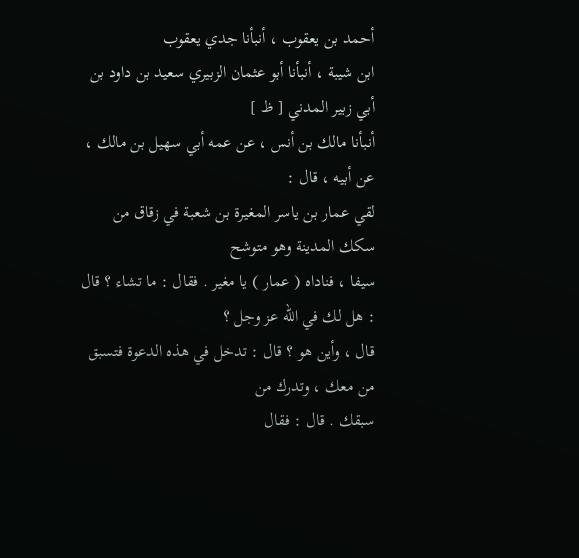أحمد بن يعقوب ، أنبأنا جدي يعقوب
ابن شيبة ، أنبأنا أبو عثمان الزبيري سعيد بن داود بن أبي زبير المدني [ ظ ]
أنبأنا مالك بن أنس ، عن عمه أبي سهيل بن مالك ، عن أبيه ، قال :
لقي عمار بن ياسر المغيرة بن شعبة في زقاق من سكك المدينة وهو متوشح
سيفا ، فناداه ( عمار ) يا مغير . فقال : ما تشاء ؟ قال : هل لك في الله عز وجل ؟
قال ، وأين هو ؟ قال : تدخل في هذه الدعوة فتسبق من معك ، وتدرك من
سبقك . قال : فقال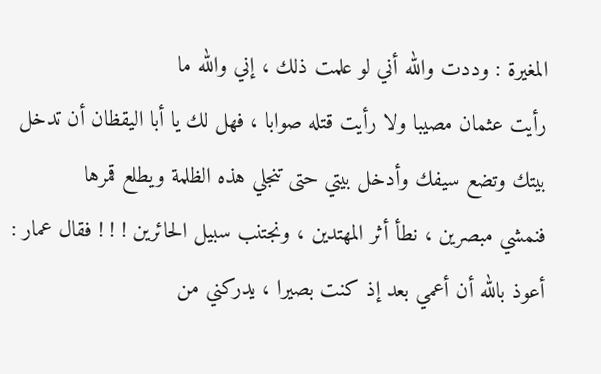المغيرة : وددت والله أني لو علمت ذلك ، إني والله ما
رأيت عثمان مصيبا ولا رأيت قتله صوابا ، فهل لك يا أبا اليقظان أن تدخل
بيتك وتضع سيفك وأدخل بيتي حتى تنجلي هذه الظلمة ويطلع قمرها
فنمشي مبصرين ، نطأ أثر المهتدين ، ونجتنب سبيل الحائرين ! ! ! فقال عمار :
أعوذ بالله أن أعمي بعد إذ كنت بصيرا ، يدركني من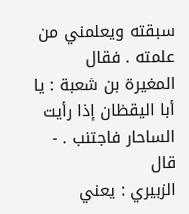سبقته ويعلمني من
علمته . فقال المغيرة بن شعبة : يا أبا اليقظان إذا رأيت الساحار فاجتنب . - قال
الزبيري : يعني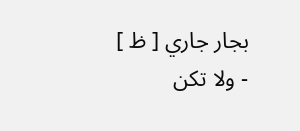بجار جاري [ ظ ] - ولا تكن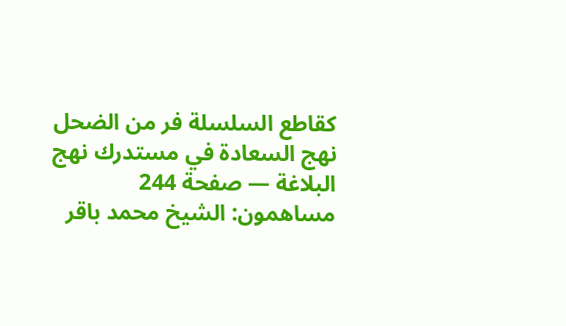كقاطع السلسلة فر من الضحل
نهج السعادة في مستدرك نهج البلاغة — صفحة 244
مساهمون: الشيخ محمد باقر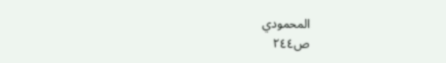المحمودي
ص٢٤٤